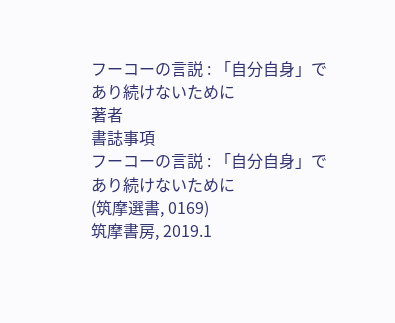フーコーの言説 : 「自分自身」であり続けないために
著者
書誌事項
フーコーの言説 : 「自分自身」であり続けないために
(筑摩選書, 0169)
筑摩書房, 2019.1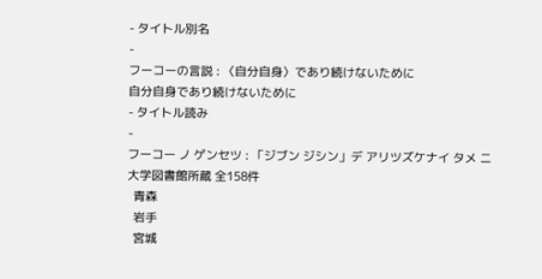- タイトル別名
-
フーコーの言説 : 〈自分自身〉であり続けないために
自分自身であり続けないために
- タイトル読み
-
フーコー ノ ゲンセツ : 「ジブン ジシン」デ アリツズケナイ タメ ニ
大学図書館所蔵 全158件
  青森
  岩手
  宮城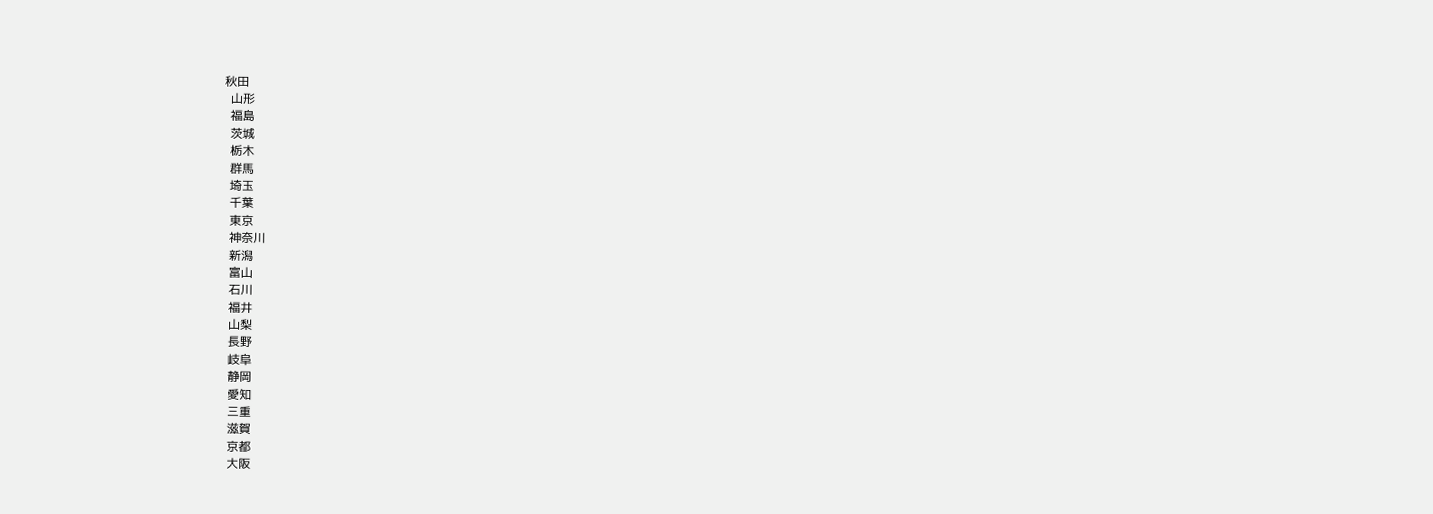秋田
  山形
  福島
  茨城
  栃木
  群馬
  埼玉
  千葉
  東京
  神奈川
  新潟
  富山
  石川
  福井
  山梨
  長野
  岐阜
  静岡
  愛知
  三重
  滋賀
  京都
  大阪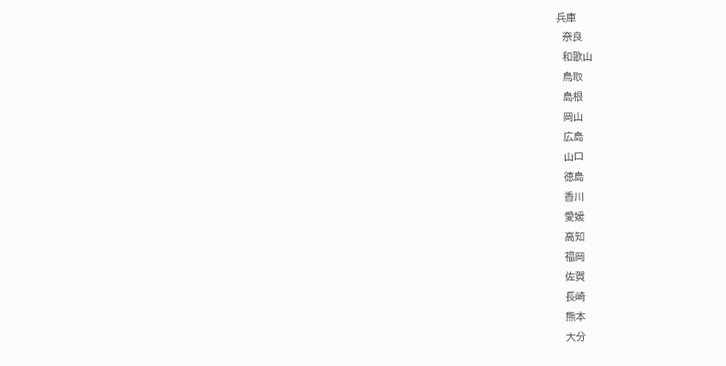兵庫
  奈良
  和歌山
  鳥取
  島根
  岡山
  広島
  山口
  徳島
  香川
  愛媛
  高知
  福岡
  佐賀
  長崎
  熊本
  大分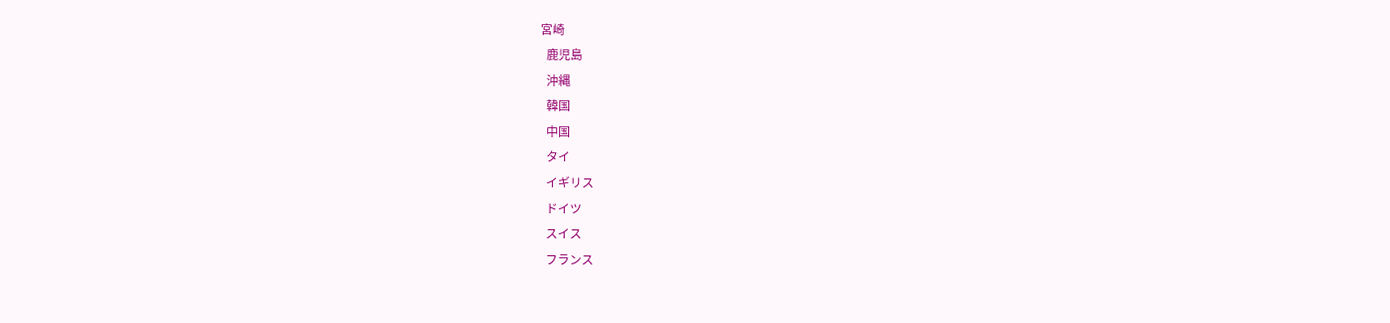宮崎
  鹿児島
  沖縄
  韓国
  中国
  タイ
  イギリス
  ドイツ
  スイス
  フランス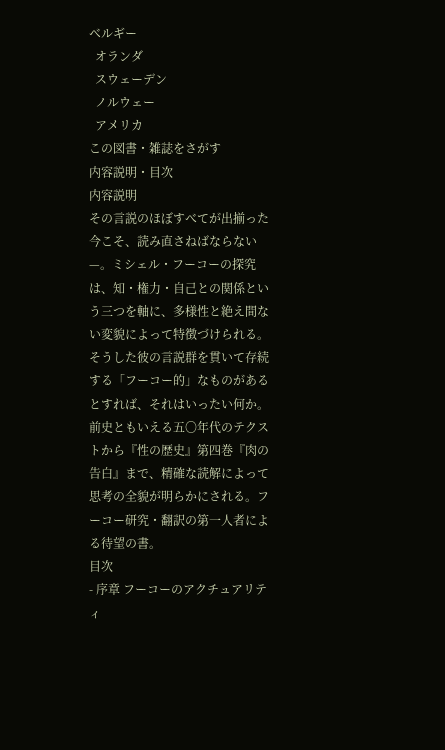ベルギー
  オランダ
  スウェーデン
  ノルウェー
  アメリカ
この図書・雑誌をさがす
内容説明・目次
内容説明
その言説のほぼすべてが出揃った今こそ、読み直さねばならない—。ミシェル・フーコーの探究は、知・権力・自己との関係という三つを軸に、多様性と絶え間ない変貌によって特徴づけられる。そうした彼の言説群を貫いて存続する「フーコー的」なものがあるとすれば、それはいったい何か。前史ともいえる五〇年代のテクストから『性の歴史』第四巻『肉の告白』まで、精確な読解によって思考の全貌が明らかにされる。フーコー研究・翻訳の第一人者による待望の書。
目次
- 序章 フーコーのアクチュアリティ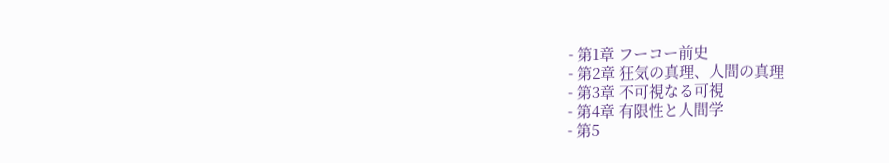- 第1章 フーコー前史
- 第2章 狂気の真理、人間の真理
- 第3章 不可視なる可視
- 第4章 有限性と人間学
- 第5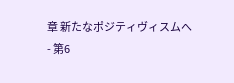章 新たなポジティヴィスムへ
- 第6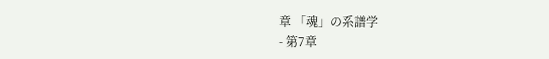章 「魂」の系譜学
- 第7章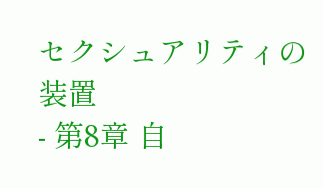セクシュアリティの装置
- 第8章 自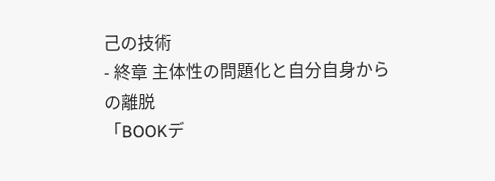己の技術
- 終章 主体性の問題化と自分自身からの離脱
「BOOKデ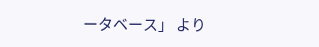ータベース」 より